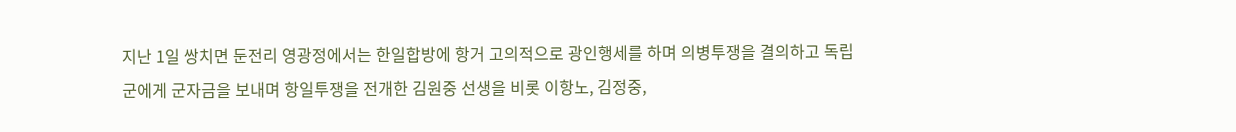지난 1일 쌍치면 둔전리 영광정에서는 한일합방에 항거 고의적으로 광인행세를 하며 의병투쟁을 결의하고 독립군에게 군자금을 보내며 항일투쟁을 전개한 김원중 선생을 비롯 이항노, 김정중,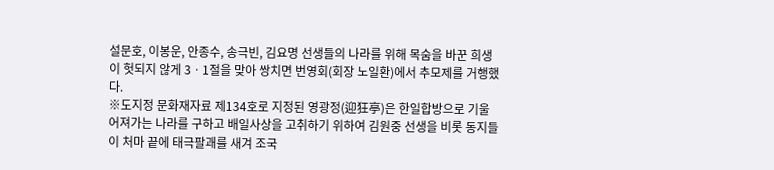설문호, 이봉운, 안종수, 송극빈, 김요명 선생들의 나라를 위해 목숨을 바꾼 희생이 헛되지 않게 3ㆍ1절을 맞아 쌍치면 번영회(회장 노일환)에서 추모제를 거행했다.
※도지정 문화재자료 제134호로 지정된 영광정(迎狂亭)은 한일합방으로 기울어져가는 나라를 구하고 배일사상을 고취하기 위하여 김원중 선생을 비롯 동지들이 처마 끝에 태극팔괘를 새겨 조국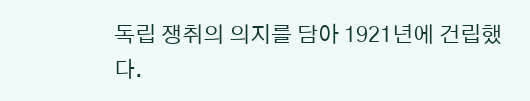독립 쟁취의 의지를 담아 1921년에 건립했다.